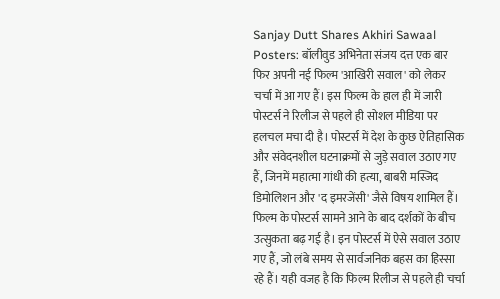Sanjay Dutt Shares Akhiri Sawaal Posters: बॉलीवुड अभिनेता संजय दत्त एक बार फिर अपनी नई फिल्म 'आखिरी सवाल' को लेकर चर्चा में आ गए हैं। इस फिल्म के हाल ही में जारी पोस्टर्स ने रिलीज से पहले ही सोशल मीडिया पर हलचल मचा दी है। पोस्टर्स में देश के कुछ ऐतिहासिक और संवेदनशील घटनाक्रमों से जुड़े सवाल उठाए गए हैं, जिनमें महात्मा गांधी की हत्या, बाबरी मस्जिद डिमोलिशन और 'द इमरजेंसी' जैसे विषय शामिल हैं।
फिल्म के पोस्टर्स सामने आने के बाद दर्शकों के बीच उत्सुकता बढ़ गई है। इन पोस्टर्स में ऐसे सवाल उठाए गए हैं, जो लंबे समय से सार्वजनिक बहस का हिस्सा रहे हैं। यही वजह है कि फिल्म रिलीज से पहले ही चर्चा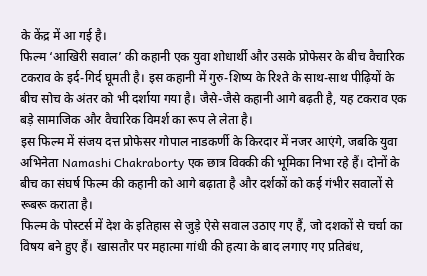के केंद्र में आ गई है।
फिल्म ‘आखिरी सवाल’ की कहानी एक युवा शोधार्थी और उसके प्रोफेसर के बीच वैचारिक टकराव के इर्द-गिर्द घूमती है। इस कहानी में गुरु-शिष्य के रिश्ते के साथ-साथ पीढ़ियों के बीच सोच के अंतर को भी दर्शाया गया है। जैसे-जैसे कहानी आगे बढ़ती है, यह टकराव एक बड़े सामाजिक और वैचारिक विमर्श का रूप ले लेता है।
इस फिल्म में संजय दत्त प्रोफेसर गोपाल नाडकर्णी के किरदार में नजर आएंगे, जबकि युवा अभिनेता Namashi Chakraborty एक छात्र विक्की की भूमिका निभा रहे हैं। दोनों के बीच का संघर्ष फिल्म की कहानी को आगे बढ़ाता है और दर्शकों को कई गंभीर सवालों से रूबरू कराता है।
फिल्म के पोस्टर्स में देश के इतिहास से जुड़े ऐसे सवाल उठाए गए हैं, जो दशकों से चर्चा का विषय बने हुए हैं। खासतौर पर महात्मा गांधी की हत्या के बाद लगाए गए प्रतिबंध,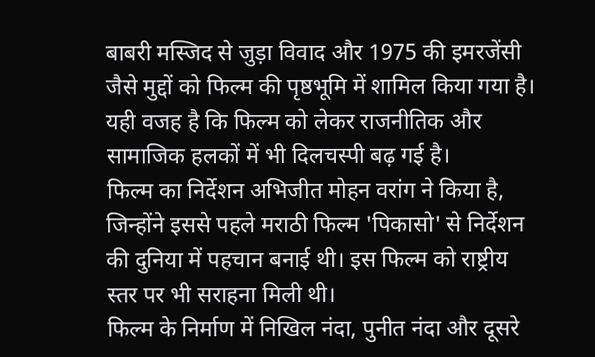बाबरी मस्जिद से जुड़ा विवाद और 1975 की इमरजेंसी जैसे मुद्दों को फिल्म की पृष्ठभूमि में शामिल किया गया है। यही वजह है कि फिल्म को लेकर राजनीतिक और सामाजिक हलकों में भी दिलचस्पी बढ़ गई है।
फिल्म का निर्देशन अभिजीत मोहन वरांग ने किया है, जिन्होंने इससे पहले मराठी फिल्म 'पिकासो' से निर्देशन की दुनिया में पहचान बनाई थी। इस फिल्म को राष्ट्रीय स्तर पर भी सराहना मिली थी।
फिल्म के निर्माण में निखिल नंदा, पुनीत नंदा और दूसरे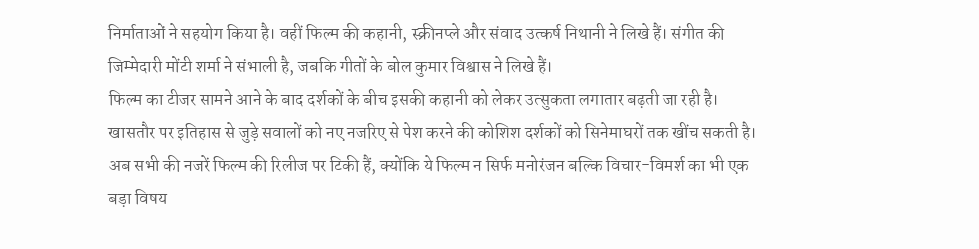निर्माताओं ने सहयोग किया है। वहीं फिल्म की कहानी, स्क्रीनप्ले और संवाद उत्कर्ष निथानी ने लिखे हैं। संगीत की जिम्मेदारी मोंटी शर्मा ने संभाली है, जबकि गीतों के बोल कुमार विश्वास ने लिखे हैं।
फिल्म का टीजर सामने आने के बाद दर्शकों के बीच इसकी कहानी को लेकर उत्सुकता लगातार बढ़ती जा रही है। खासतौर पर इतिहास से जुड़े सवालों को नए नजरिए से पेश करने की कोशिश दर्शकों को सिनेमाघरों तक खींच सकती है।
अब सभी की नजरें फिल्म की रिलीज पर टिकी हैं, क्योंकि ये फिल्म न सिर्फ मनोरंजन बल्कि विचार-विमर्श का भी एक बड़ा विषय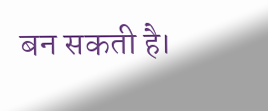बन सकती है।